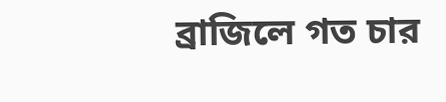ব্রাজিলে গত চার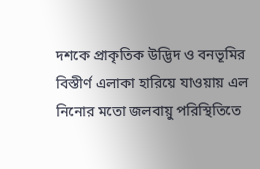দশকে প্রাকৃতিক উদ্ভিদ ও বনভূমির বিস্তীর্ণ এলাকা হারিয়ে যাওয়ায় এল নিনোর মতো জলবায়ু পরিস্থিতিতে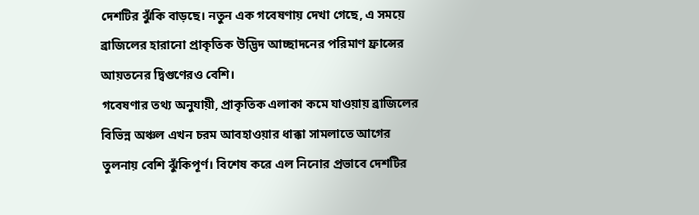দেশটির ঝুঁকি বাড়ছে। নতুন এক গবেষণায় দেখা গেছে, এ সময়ে ব্রাজিলের হারানো প্রাকৃতিক উদ্ভিদ আচ্ছাদনের পরিমাণ ফ্রান্সের আয়তনের দ্বিগুণেরও বেশি।
গবেষণার তথ্য অনুযায়ী, প্রাকৃতিক এলাকা কমে যাওয়ায় ব্রাজিলের বিভিন্ন অঞ্চল এখন চরম আবহাওয়ার ধাক্কা সামলাতে আগের তুলনায় বেশি ঝুঁকিপূর্ণ। বিশেষ করে এল নিনোর প্রভাবে দেশটির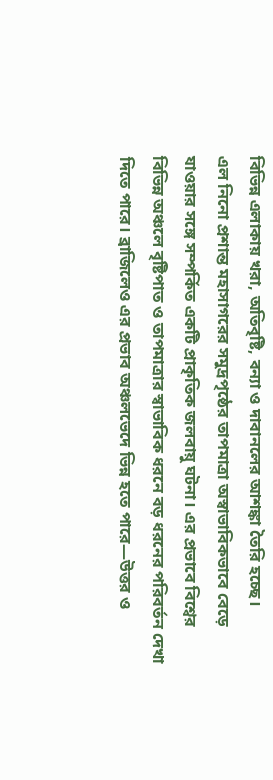বিভিন্ন এলাকায় খরা, অতিবৃষ্টি, বন্যা ও দাবানলের আশঙ্কা তৈরি হচ্ছে।
এল নিনো প্রশান্ত মহাসাগরের সমুদ্রপৃষ্ঠের তাপমাত্রা অস্বাভাবিকভাবে বেড়ে যাওয়ার সঙ্গে সম্পর্কিত একটি প্রাকৃতিক জলবায়ু ঘটনা। এর প্রভাবে বিশ্বের বিভিন্ন অঞ্চলে বৃষ্টিপাত ও তাপমাত্রার স্বাভাবিক ধরনে বড় ধরনের পরিবর্তন দেখা দিতে পারে। ব্রাজিলেও এর প্রভাব অঞ্চলভেদে ভিন্ন হতে পারে—উত্তর ও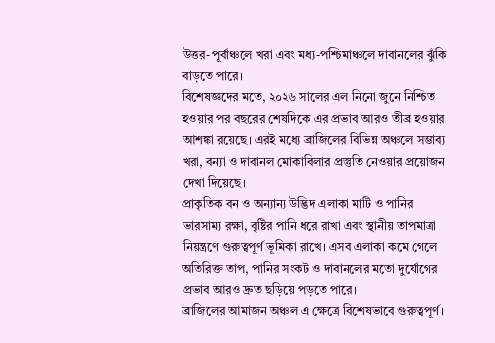উত্তর-পূর্বাঞ্চলে খরা এবং মধ্য-পশ্চিমাঞ্চলে দাবানলের ঝুঁকি বাড়তে পারে।
বিশেষজ্ঞদের মতে, ২০২৬ সালের এল নিনো জুনে নিশ্চিত হওয়ার পর বছরের শেষদিকে এর প্রভাব আরও তীব্র হওয়ার আশঙ্কা রয়েছে। এরই মধ্যে ব্রাজিলের বিভিন্ন অঞ্চলে সম্ভাব্য খরা, বন্যা ও দাবানল মোকাবিলার প্রস্তুতি নেওয়ার প্রয়োজন দেখা দিয়েছে।
প্রাকৃতিক বন ও অন্যান্য উদ্ভিদ এলাকা মাটি ও পানির ভারসাম্য রক্ষা, বৃষ্টির পানি ধরে রাখা এবং স্থানীয় তাপমাত্রা নিয়ন্ত্রণে গুরুত্বপূর্ণ ভূমিকা রাখে। এসব এলাকা কমে গেলে অতিরিক্ত তাপ, পানির সংকট ও দাবানলের মতো দুর্যোগের প্রভাব আরও দ্রুত ছড়িয়ে পড়তে পারে।
ব্রাজিলের আমাজন অঞ্চল এ ক্ষেত্রে বিশেষভাবে গুরুত্বপূর্ণ।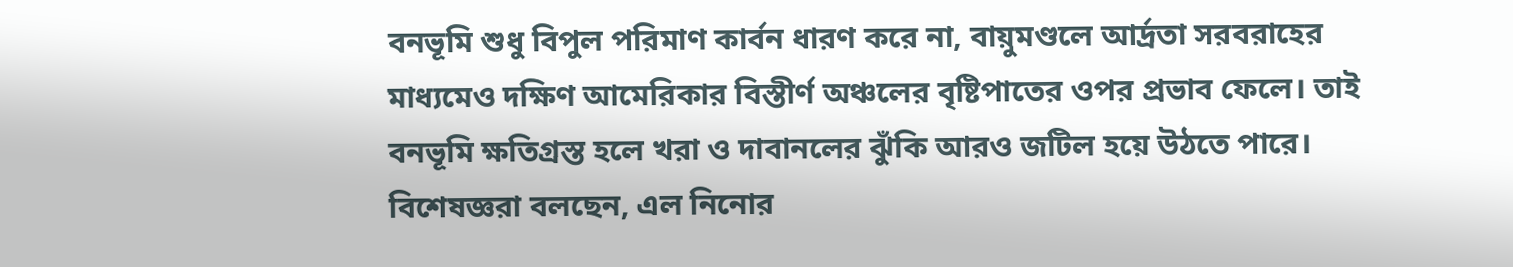বনভূমি শুধু বিপুল পরিমাণ কার্বন ধারণ করে না, বায়ুমণ্ডলে আর্দ্রতা সরবরাহের মাধ্যমেও দক্ষিণ আমেরিকার বিস্তীর্ণ অঞ্চলের বৃষ্টিপাতের ওপর প্রভাব ফেলে। তাই বনভূমি ক্ষতিগ্রস্ত হলে খরা ও দাবানলের ঝুঁকি আরও জটিল হয়ে উঠতে পারে।
বিশেষজ্ঞরা বলছেন, এল নিনোর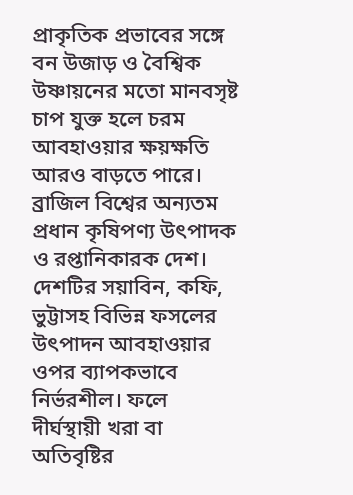প্রাকৃতিক প্রভাবের সঙ্গে বন উজাড় ও বৈশ্বিক উষ্ণায়নের মতো মানবসৃষ্ট চাপ যুক্ত হলে চরম আবহাওয়ার ক্ষয়ক্ষতি আরও বাড়তে পারে।
ব্রাজিল বিশ্বের অন্যতম প্রধান কৃষিপণ্য উৎপাদক ও রপ্তানিকারক দেশ। দেশটির সয়াবিন, কফি, ভুট্টাসহ বিভিন্ন ফসলের উৎপাদন আবহাওয়ার ওপর ব্যাপকভাবে নির্ভরশীল। ফলে দীর্ঘস্থায়ী খরা বা অতিবৃষ্টির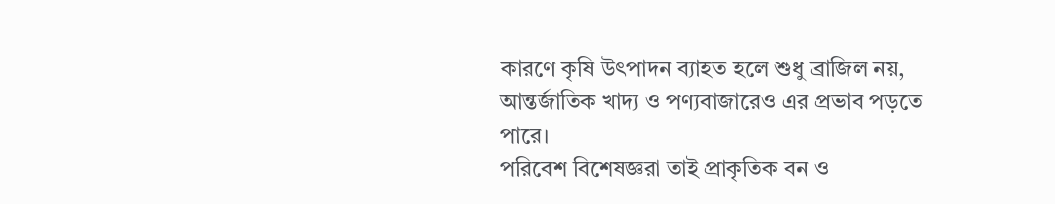কারণে কৃষি উৎপাদন ব্যাহত হলে শুধু ব্রাজিল নয়, আন্তর্জাতিক খাদ্য ও পণ্যবাজারেও এর প্রভাব পড়তে পারে।
পরিবেশ বিশেষজ্ঞরা তাই প্রাকৃতিক বন ও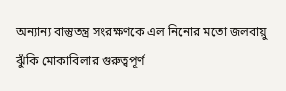অন্যান্য বাস্তুতন্ত্র সংরক্ষণকে এল নিনোর মতো জলবায়ু ঝুঁকি মোকাবিলার গুরুত্বপূর্ণ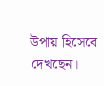উপায় হিসেবে দেখছেন।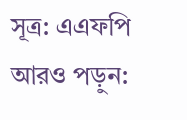সূত্র: এএফপি
আরও পড়ুন: